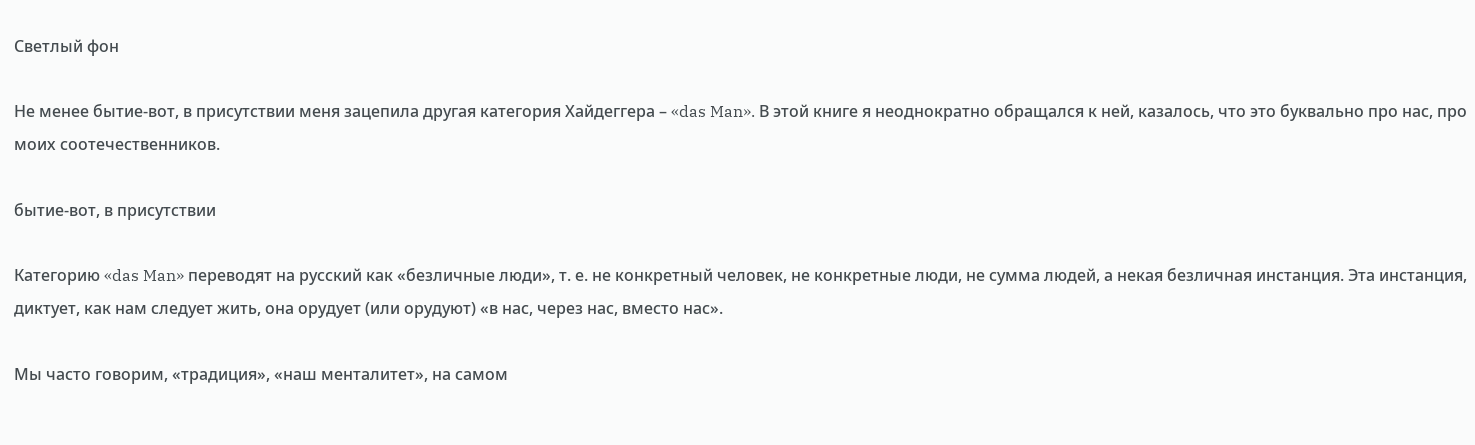Светлый фон

Не менее бытие-вот, в присутствии меня зацепила другая категория Хайдеггера – «das Man». В этой книге я неоднократно обращался к ней, казалось, что это буквально про нас, про моих соотечественников.

бытие-вот, в присутствии

Категорию «das Man» переводят на русский как «безличные люди», т. е. не конкретный человек, не конкретные люди, не сумма людей, а некая безличная инстанция. Эта инстанция, диктует, как нам следует жить, она орудует (или орудуют) «в нас, через нас, вместо нас».

Мы часто говорим, «традиция», «наш менталитет», на самом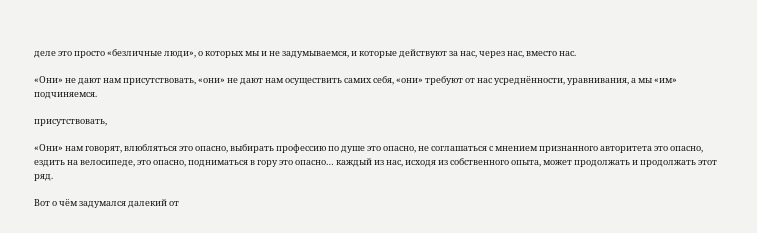деле это просто «безличные люди», о которых мы и не задумываемся, и которые действуют за нас, через нас, вместо нас.

«Они» не дают нам присутствовать, «они» не дают нам осуществить самих себя, «они» требуют от нас усреднённости, уравнивания, а мы «им» подчиняемся.

присутствовать,

«Они» нам говорят, влюбляться это опасно, выбирать профессию по душе это опасно, не соглашаться с мнением признанного авторитета это опасно, ездить на велосипеде, это опасно, подниматься в гору это опасно… каждый из нас, исходя из собственного опыта, может продолжать и продолжать этот ряд.

Вот о чём задумался далекий от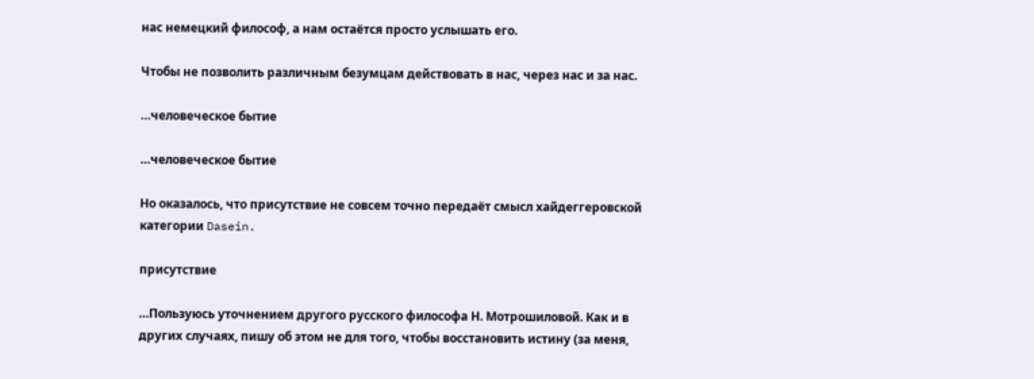нас немецкий философ, а нам остаётся просто услышать его.

Чтобы не позволить различным безумцам действовать в нас, через нас и за нас.

…человеческое бытие

…человеческое бытие

Но оказалось, что присутствие не совсем точно передаёт смысл хайдеггеровской категории Dasein.

присутствие

…Пользуюсь уточнением другого русского философа Н. Мотрошиловой. Как и в других случаях, пишу об этом не для того, чтобы восстановить истину (за меня,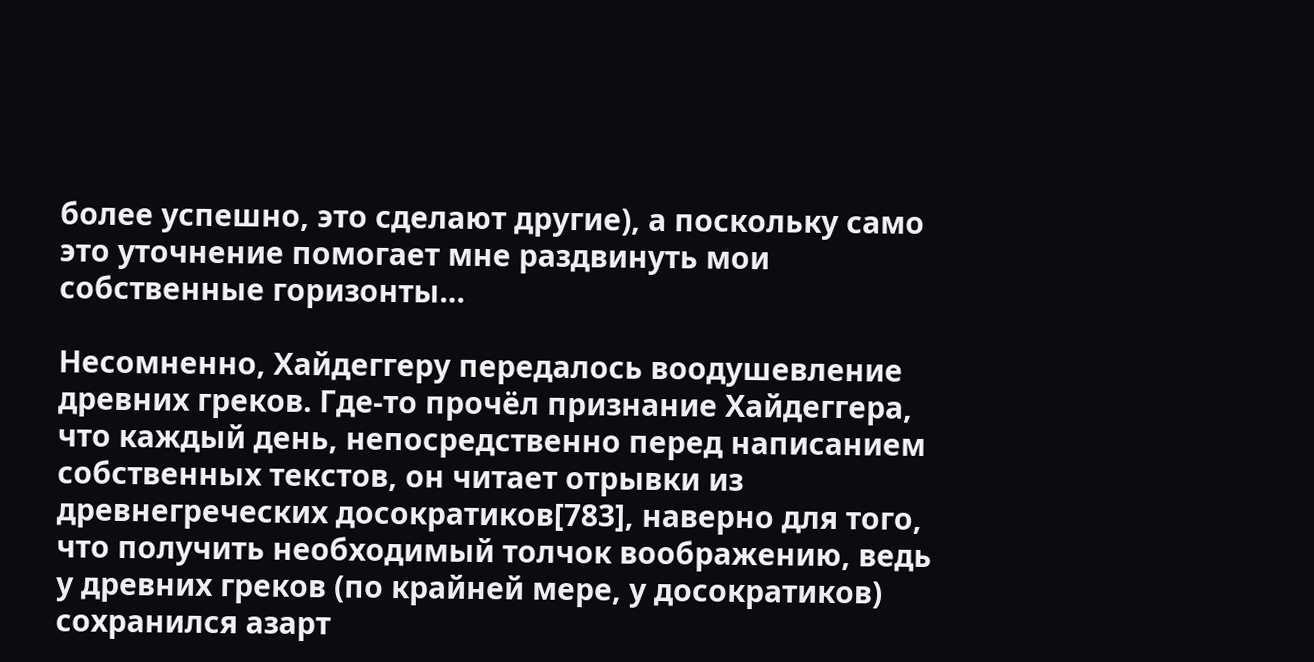более успешно, это сделают другие), а поскольку само это уточнение помогает мне раздвинуть мои собственные горизонты…

Несомненно, Хайдеггеру передалось воодушевление древних греков. Где-то прочёл признание Хайдеггера, что каждый день, непосредственно перед написанием собственных текстов, он читает отрывки из древнегреческих досократиков[783], наверно для того, что получить необходимый толчок воображению, ведь у древних греков (по крайней мере, у досократиков) сохранился азарт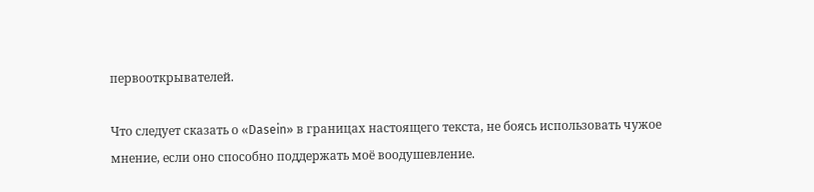первооткрывателей.

Что следует сказать о «Dasein» в границах настоящего текста, не боясь использовать чужое мнение, если оно способно поддержать моё воодушевление.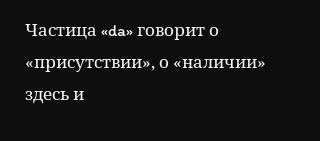Частица «da» говорит о «присутствии», о «наличии» здесь и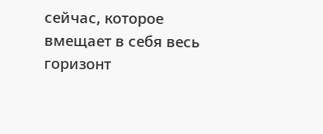сейчас, которое вмещает в себя весь горизонт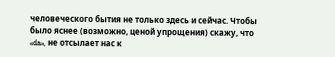человеческого бытия не только здесь и сейчас. Чтобы было яснее (возможно, ценой упрощения) скажу, что «da», не отсылает нас к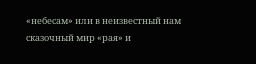«небесам» или в неизвестный нам сказочный мир «рая» и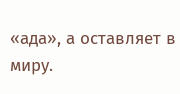«ада», а оставляет в миру.